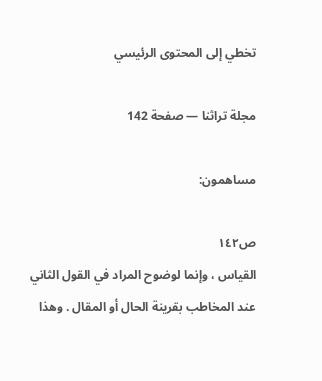تخطي إلى المحتوى الرئيسي

مجلة تراثنا — صفحة 142

مساهمون:

ص١٤٢
القياس ، وإنما لوضوح المراد في القول الثاني عند المخاطب بقرينة الحال أو المقال . وهذا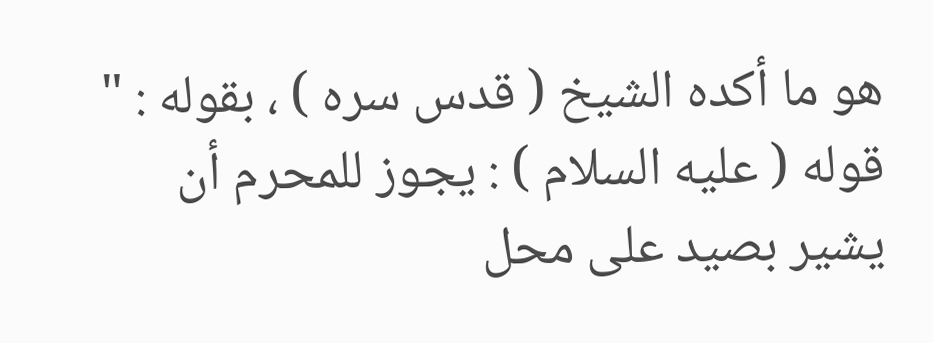هو ما أكده الشيخ ( قدس سره ) ، بقوله : " قوله ( عليه السلام ) : يجوز للمحرم أن يشير بصيد على محل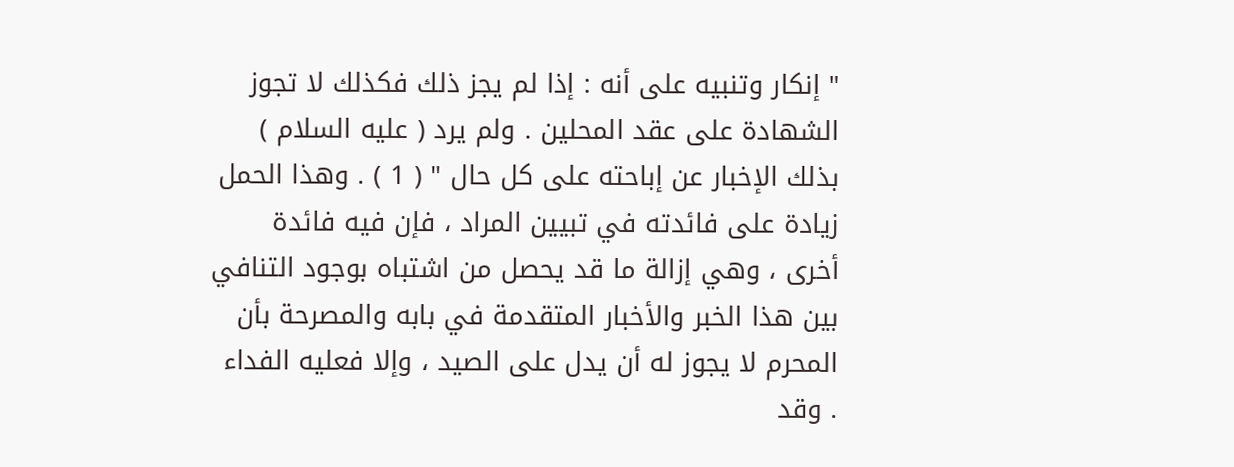" إنكار وتنبيه على أنه : إذا لم يجز ذلك فكذلك لا تجوز الشهادة على عقد المحلين . ولم يرد ( عليه السلام ) بذلك الإخبار عن إباحته على كل حال " ( 1 ) . وهذا الحمل زيادة على فائدته في تبيين المراد ، فإن فيه فائدة أخرى ، وهي إزالة ما قد يحصل من اشتباه بوجود التنافي بين هذا الخبر والأخبار المتقدمة في بابه والمصرحة بأن المحرم لا يجوز له أن يدل على الصيد ، وإلا فعليه الفداء . وقد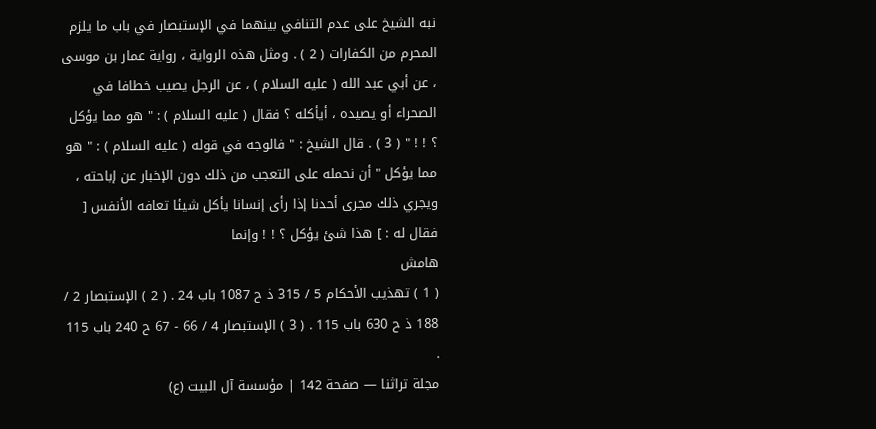نبه الشيخ على عدم التنافي بينهما في الإستبصار في باب ما يلزم المحرم من الكفارات ( 2 ) . ومثل هذه الرواية ، رواية عمار بن موسى ، عن أبي عبد الله ( عليه السلام ) ، عن الرجل يصيب خطافا في الصحراء أو يصيده ، أيأكله ؟ فقال ( عليه السلام ) : " هو مما يؤكل ؟ ! ! " ( 3 ) . قال الشيخ : " فالوجه في قوله ( عليه السلام ) : " هو مما يؤكل " أن نحمله على التعجب من ذلك دون الإخبار عن إباحته ، ويجري ذلك مجرى أحدنا إذا رأى إنسانا يأكل شيئا تعافه الأنفس [ فقال له : ] هذا شئ يؤكل ؟ ! ! وإنما
هامش
( 1 ) تهذيب الأحكام 5 / 315 ذ ح 1087 باب 24 . ( 2 ) الإستبصار 2 / 188 ذ ح 630 باب 115 . ( 3 ) الإستبصار 4 / 66 - 67 ح 240 باب 115 .
مجلة تراثنا — صفحة 142 | مؤسسة آل البيت (ع)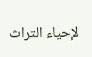لإحياء التراث